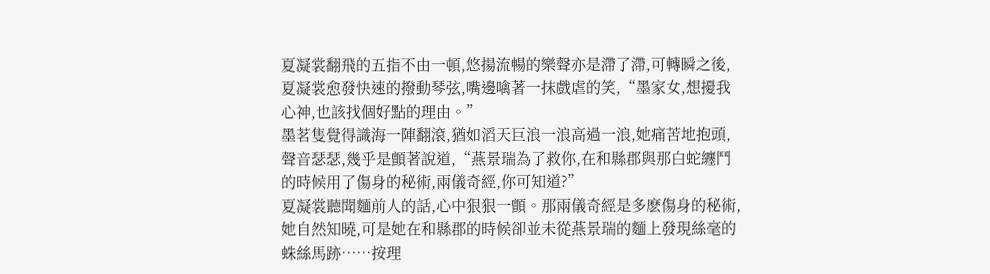夏凝裳翻飛的五指不由一頓,悠揚流暢的樂聲亦是滯了滯,可轉瞬之後,夏凝裳愈發快速的撥動琴弦,嘴邊噙著一抹戲虐的笑,“墨家女,想擾我心神,也該找個好點的理由。”
墨茗隻覺得識海一陣翻滾,猶如滔天巨浪一浪高過一浪,她痛苦地抱頭,聲音瑟瑟,幾乎是顫著說道,“燕景瑞為了救你,在和縣郡與那白蛇纏鬥的時候用了傷身的秘術,兩儀奇經,你可知道?”
夏凝裳聽聞麵前人的話,心中狠狠一顫。那兩儀奇經是多麽傷身的秘術,她自然知曉,可是她在和縣郡的時候卻並未從燕景瑞的麵上發現絲毫的蛛絲馬跡……按理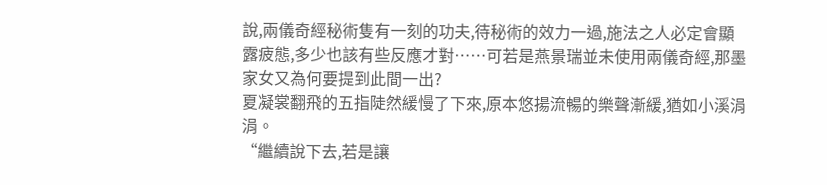說,兩儀奇經秘術隻有一刻的功夫,待秘術的效力一過,施法之人必定會顯露疲態,多少也該有些反應才對……可若是燕景瑞並未使用兩儀奇經,那墨家女又為何要提到此間一出?
夏凝裳翻飛的五指陡然緩慢了下來,原本悠揚流暢的樂聲漸緩,猶如小溪涓涓。
“繼續說下去,若是讓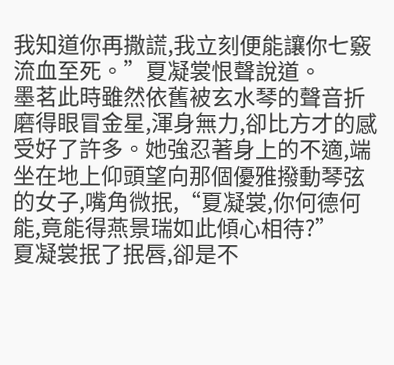我知道你再撒謊,我立刻便能讓你七竅流血至死。”夏凝裳恨聲說道。
墨茗此時雖然依舊被玄水琴的聲音折磨得眼冒金星,渾身無力,卻比方才的感受好了許多。她強忍著身上的不適,端坐在地上仰頭望向那個優雅撥動琴弦的女子,嘴角微抿,“夏凝裳,你何德何能,竟能得燕景瑞如此傾心相待?”
夏凝裳抿了抿唇,卻是不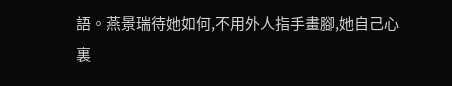語。燕景瑞待她如何,不用外人指手畫腳,她自己心裏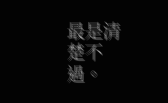最是清楚不過。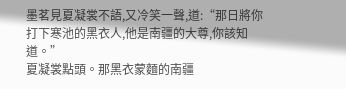墨茗見夏凝裳不語,又冷笑一聲,道:“那日將你打下寒池的黑衣人,他是南疆的大尊,你該知道。”
夏凝裳點頭。那黑衣蒙麵的南疆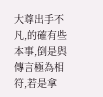大尊出手不凡,的確有些本事,倒是與傳言極為相符,若是拿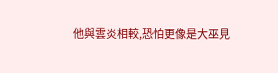他與雲炎相較,恐怕更像是大巫見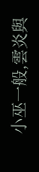小巫一般,雲炎與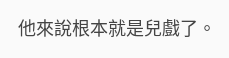他來說根本就是兒戲了。